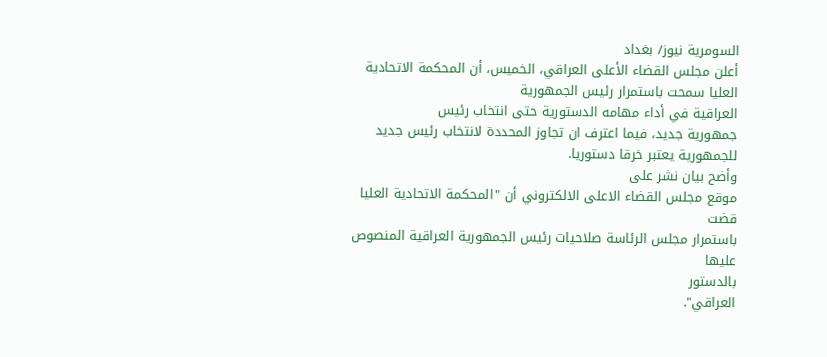السومرية نيوز/ بغداد
أعلن مجلس القضاء الأعلى العراقي، الخميس، أن المحكمة الاتحادية العليا سمحت باستمرار رئيس الجمهورية
العراقية في أداء مهامه الدستورية حتى انتخاب رئيس
جمهورية جديد، فيما اعترف ان تجاوز المحددة لانتخاب رئيس جديد للجمهورية يعتبر خرقا دستوريا.
وأضح بيان نشر على
موقع مجلس القضاء الاعلى الالكتروني أن "المحكمة الاتحادية العليا قضت
باستمرار مجلس الرئاسة صلاحيات رئيس الجمهورية العراقية المنصوص عليها
بالدستور
العراقي".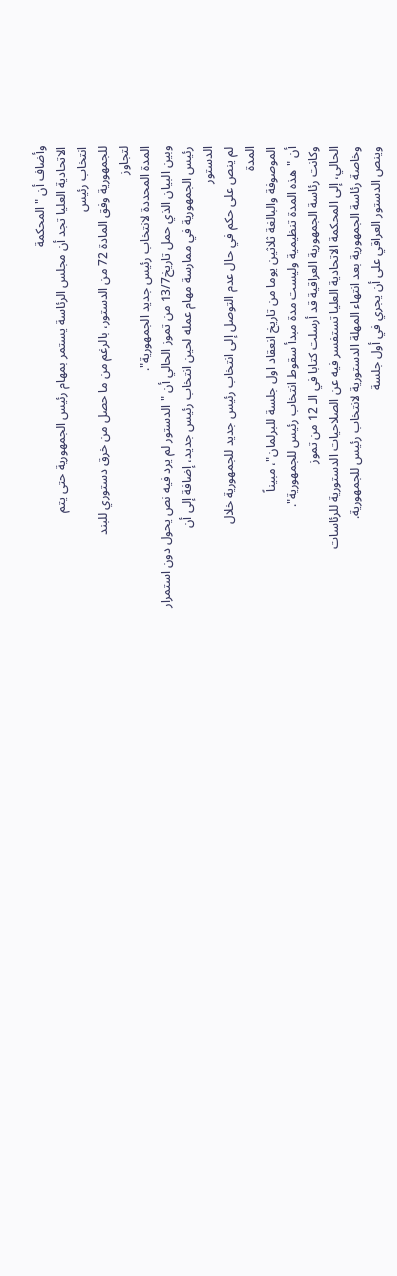وأضاف أن "المحكمة
الاتحادية العليا تجد أن مجلس الرئاسة يستمر بمهام رئيس الجمهورية حتى يتم
انتخاب رئيس
للجمهورية وفق المادة 72 من الدستور، بالرغم من ما حصل من خرق دستوري للبند
لتجاوز
المدة المحددة لانتخاب رئيس جديد الجمهورية".
وبين البيان الذي حمل تاريخ13/7 من تموز الحالي أن "الدستور لم يرد فيه نص يحول دون استمرار
رئيس الجمهورية في ممارسة مهام عمله لحين انتخاب رئيس جديد، إضافة إلى أن
الدستور
لم ينص على حكم في حال عدم التوصل إلى انتخاب رئيس جديد للجمهورية خلال
المدة
الموصوفة والبالغة ثلاثين يوما من تاريخ انعقاد اول جلسة للبرلمان"، مبيناً
أن "هذه المدة تنظيمية وليست مدة مبدأ سقوط انتخاب رئيس للجمهورية".
وكانت رئاسة الجمهورية العراقية قد أرسلت كتابا في الـ 12 من تموز
الحالي، إلى المحكمة الاتحادية العليا تستفسر فيه عن الصلاحيات الدستورية للرئاسات
وخاصة رئاسة الجمهورية بعد انتهاء المهلة الدستورية لانتخاب رئيس للجمهورية.
وينص الدستور العراقي على أن يجري في أول جلسة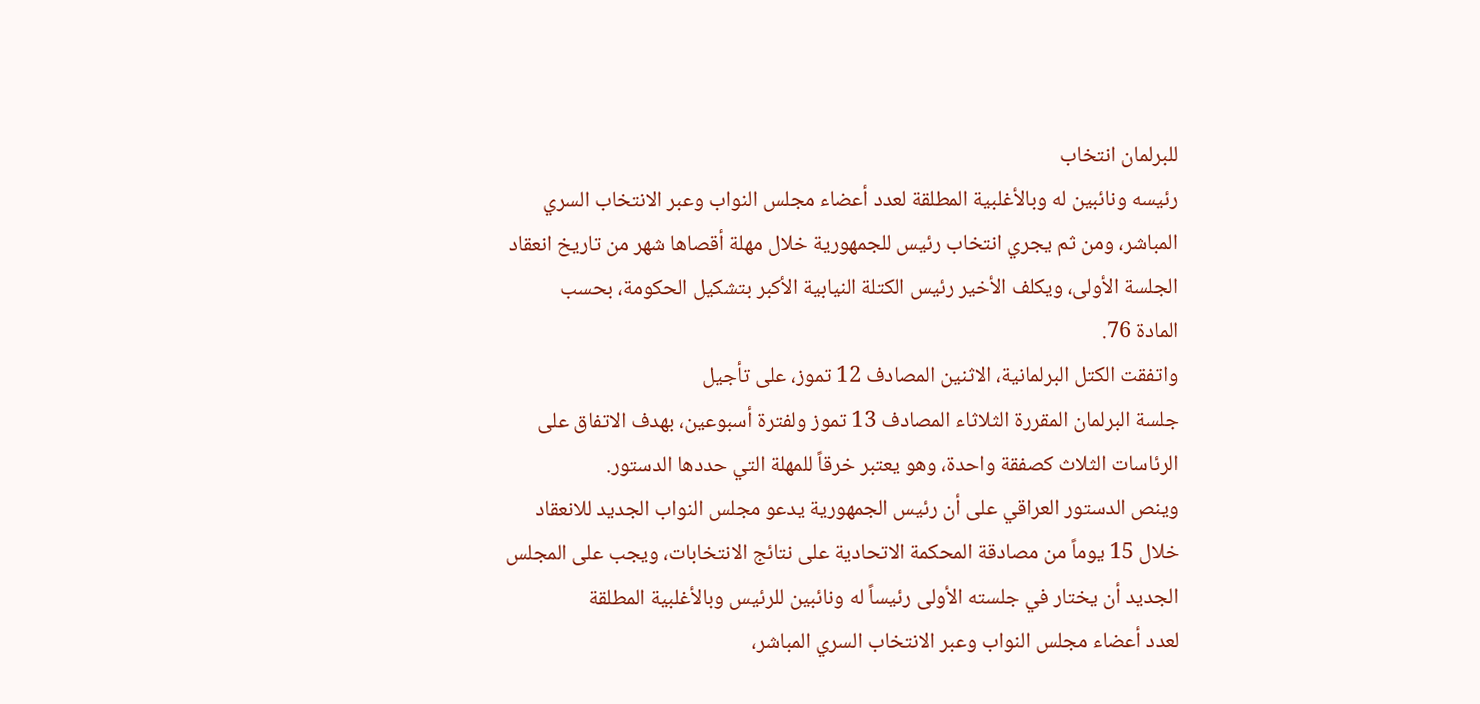للبرلمان انتخاب
رئيسه ونائبين له وبالأغلبية المطلقة لعدد أعضاء مجلس النواب وعبر الانتخاب السري
المباشر، ومن ثم يجري انتخاب رئيس للجمهورية خلال مهلة أقصاها شهر من تاريخ انعقاد
الجلسة الأولى، ويكلف الأخير رئيس الكتلة النيابية الأكبر بتشكيل الحكومة، بحسب
المادة 76.
واتفقت الكتل البرلمانية، الاثنين المصادف 12 تموز، على تأجيل
جلسة البرلمان المقررة الثلاثاء المصادف 13 تموز ولفترة أسبوعين، بهدف الاتفاق على
الرئاسات الثلاث كصفقة واحدة، وهو يعتبر خرقاً للمهلة التي حددها الدستور.
وينص الدستور العراقي على أن رئيس الجمهورية يدعو مجلس النواب الجديد للانعقاد
خلال 15 يوماً من مصادقة المحكمة الاتحادية على نتائج الانتخابات، ويجب على المجلس
الجديد أن يختار في جلسته الأولى رئيساً له ونائبين للرئيس وبالأغلبية المطلقة
لعدد أعضاء مجلس النواب وعبر الانتخاب السري المباشر،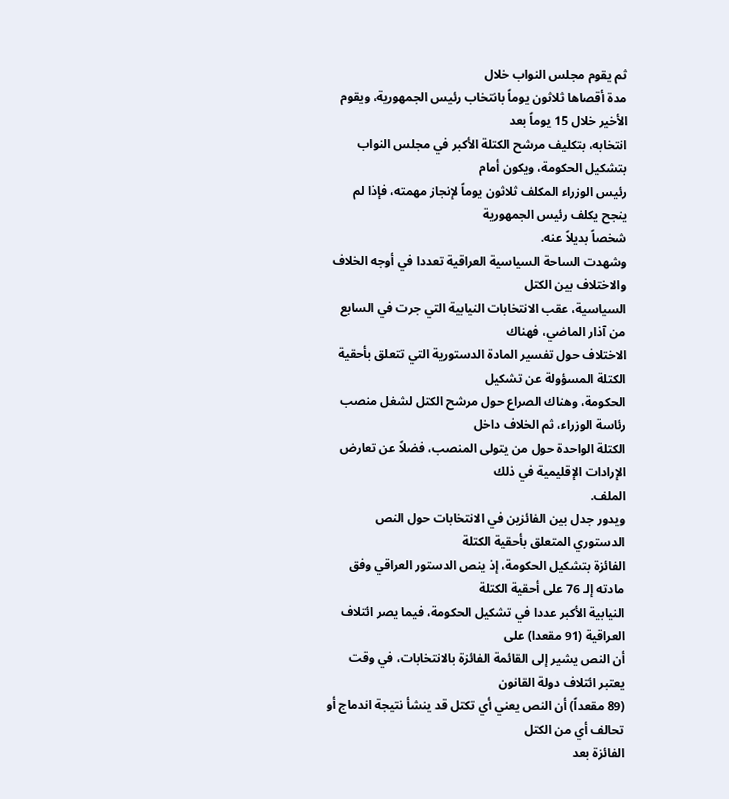ثم يقوم مجلس النواب خلال
مدة أقصاها ثلاثون يوماً بانتخاب رئيس الجمهورية، ويقوم الأخير خلال 15 يوماً بعد
انتخابه، بتكليف مرشح الكتلة الأكبر في مجلس النواب بتشكيل الحكومة، ويكون أمام
رئيس الوزراء المكلف ثلاثون يوماً لإنجاز مهمته، فإذا لم ينجح يكلف رئيس الجمهورية
شخصاً بديلاً عنه.
وشهدت الساحة السياسية العراقية تعددا في أوجه الخلاف والاختلاف بين الكتل
السياسية، عقب الانتخابات النيابية التي جرت في السابع من آذار الماضي، فهناك
الاختلاف حول تفسير المادة الدستورية التي تتعلق بأحقية الكتلة المسؤولة عن تشكيل
الحكومة، وهناك الصراع حول مرشح الكتل لشغل منصب رئاسة الوزراء، ثم الخلاف داخل
الكتلة الواحدة حول من يتولى المنصب، فضلاً عن تعارض الإرادات الإقليمية في ذلك
الملف.
ويدور جدل بين الفائزين في الانتخابات حول النص الدستوري المتعلق بأحقية الكتلة
الفائزة بتشكيل الحكومة، إذ ينص الدستور العراقي وفق مادته إلـ 76 على أحقية الكتلة
النيابية الأكبر عددا في تشكيل الحكومة، فيما يصر ائتلاف العراقية (91 مقعدا) على
أن النص يشير إلى القائمة الفائزة بالانتخابات، في وقت يعتبر ائتلاف دولة القانون
(89 مقعداً) أن النص يعني أي تكتل قد ينشأ نتيجة اندماج أو تحالف أي من الكتل
الفائزة بعد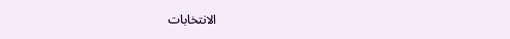الانتخابات